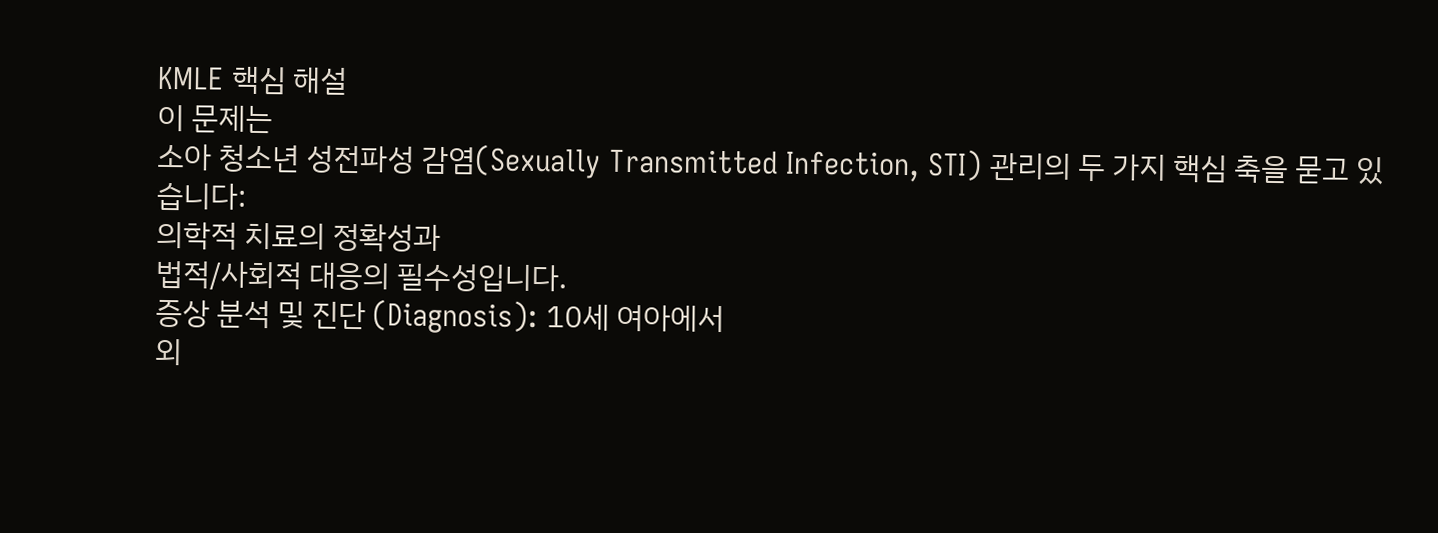KMLE 핵심 해설
이 문제는
소아 청소년 성전파성 감염(Sexually Transmitted Infection, STI) 관리의 두 가지 핵심 축을 묻고 있습니다:
의학적 치료의 정확성과
법적/사회적 대응의 필수성입니다.
증상 분석 및 진단 (Diagnosis): 10세 여아에서
외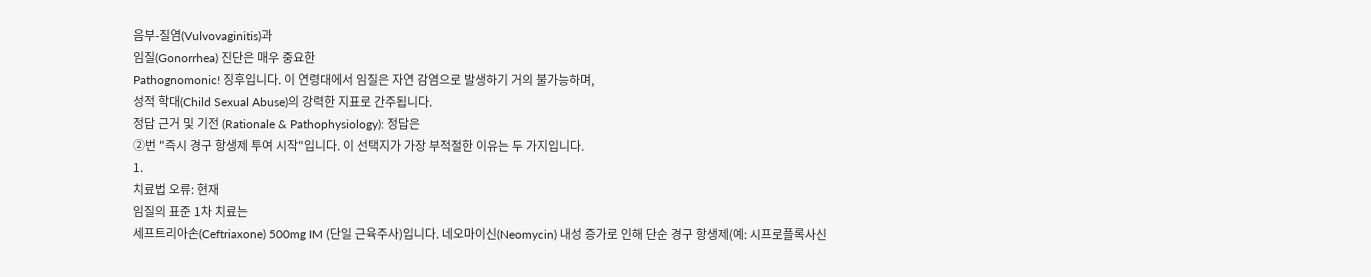음부-질염(Vulvovaginitis)과
임질(Gonorrhea) 진단은 매우 중요한
Pathognomonic! 징후입니다. 이 연령대에서 임질은 자연 감염으로 발생하기 거의 불가능하며,
성적 학대(Child Sexual Abuse)의 강력한 지표로 간주됩니다.
정답 근거 및 기전 (Rationale & Pathophysiology): 정답은
②번 "즉시 경구 항생제 투여 시작"입니다. 이 선택지가 가장 부적절한 이유는 두 가지입니다.
1.
치료법 오류: 현재
임질의 표준 1차 치료는
세프트리아손(Ceftriaxone) 500mg IM (단일 근육주사)입니다. 네오마이신(Neomycin) 내성 증가로 인해 단순 경구 항생제(예: 시프로플록사신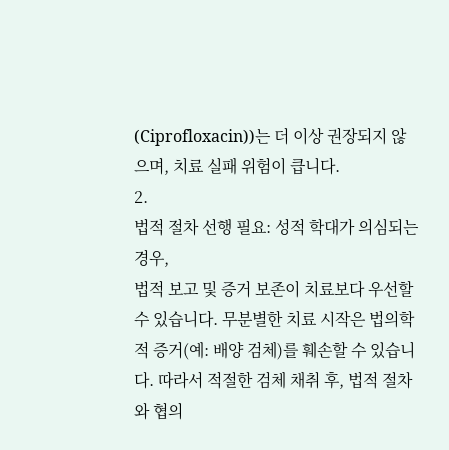(Ciprofloxacin))는 더 이상 권장되지 않으며, 치료 실패 위험이 큽니다.
2.
법적 절차 선행 필요: 성적 학대가 의심되는 경우,
법적 보고 및 증거 보존이 치료보다 우선할 수 있습니다. 무분별한 치료 시작은 법의학적 증거(예: 배양 검체)를 훼손할 수 있습니다. 따라서 적절한 검체 채취 후, 법적 절차와 협의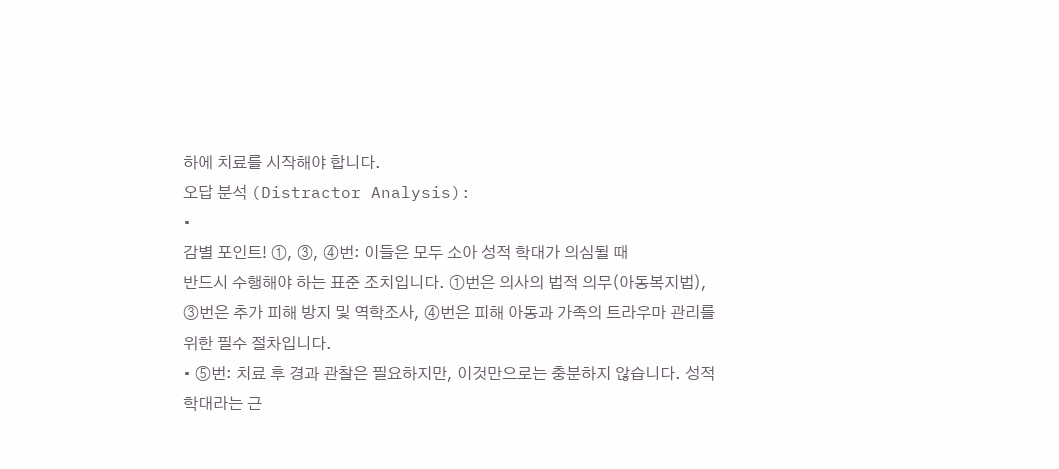하에 치료를 시작해야 합니다.
오답 분석 (Distractor Analysis):
•
감별 포인트! ①, ③, ④번: 이들은 모두 소아 성적 학대가 의심될 때
반드시 수행해야 하는 표준 조치입니다. ①번은 의사의 법적 의무(아동복지법), ③번은 추가 피해 방지 및 역학조사, ④번은 피해 아동과 가족의 트라우마 관리를 위한 필수 절차입니다.
• ⑤번: 치료 후 경과 관찰은 필요하지만, 이것만으로는 충분하지 않습니다. 성적 학대라는 근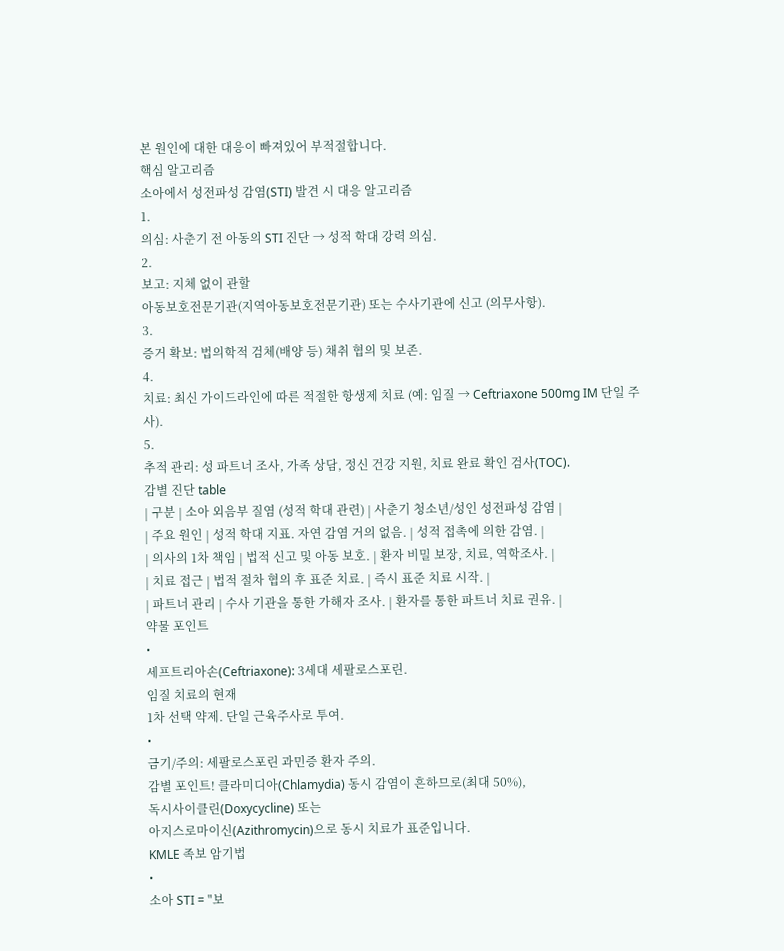본 원인에 대한 대응이 빠져있어 부적절합니다.
핵심 알고리즘
소아에서 성전파성 감염(STI) 발견 시 대응 알고리즘
1.
의심: 사춘기 전 아동의 STI 진단 → 성적 학대 강력 의심.
2.
보고: 지체 없이 관할
아동보호전문기관(지역아동보호전문기관) 또는 수사기관에 신고 (의무사항).
3.
증거 확보: 법의학적 검체(배양 등) 채취 협의 및 보존.
4.
치료: 최신 가이드라인에 따른 적절한 항생제 치료 (예: 임질 → Ceftriaxone 500mg IM 단일 주사).
5.
추적 관리: 성 파트너 조사, 가족 상담, 정신 건강 지원, 치료 완료 확인 검사(TOC).
감별 진단 table
| 구분 | 소아 외음부 질염 (성적 학대 관련) | 사춘기 청소년/성인 성전파성 감염 |
| 주요 원인 | 성적 학대 지표. 자연 감염 거의 없음. | 성적 접촉에 의한 감염. |
| 의사의 1차 책임 | 법적 신고 및 아동 보호. | 환자 비밀 보장, 치료, 역학조사. |
| 치료 접근 | 법적 절차 협의 후 표준 치료. | 즉시 표준 치료 시작. |
| 파트너 관리 | 수사 기관을 통한 가해자 조사. | 환자를 통한 파트너 치료 권유. |
약물 포인트
•
세프트리아손(Ceftriaxone): 3세대 세팔로스포린.
임질 치료의 현재
1차 선택 약제. 단일 근육주사로 투여.
•
금기/주의: 세팔로스포린 과민증 환자 주의.
감별 포인트! 클라미디아(Chlamydia) 동시 감염이 흔하므로(최대 50%),
독시사이클린(Doxycycline) 또는
아지스로마이신(Azithromycin)으로 동시 치료가 표준입니다.
KMLE 족보 암기법
•
소아 STI = "보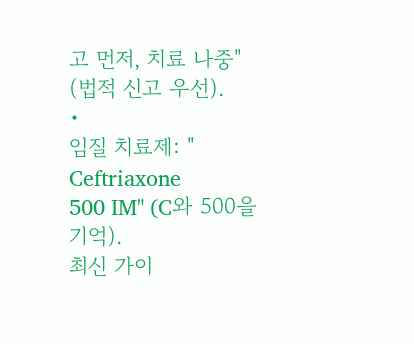고 먼저, 치료 나중" (법적 신고 우선).
•
임질 치료제: "
Ceftriaxone
500 IM" (C와 500을 기억).
최신 가이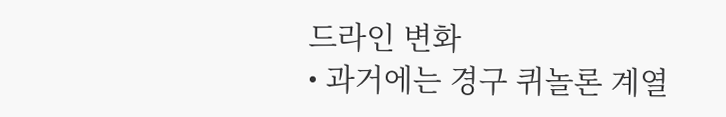드라인 변화
• 과거에는 경구 퀴놀론 계열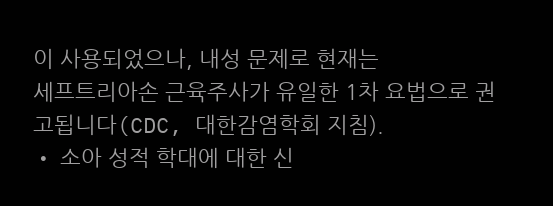이 사용되었으나, 내성 문제로 현재는
세프트리아손 근육주사가 유일한 1차 요법으로 권고됩니다(CDC, 대한감염학회 지침).
• 소아 성적 학대에 대한 신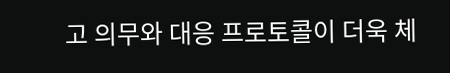고 의무와 대응 프로토콜이 더욱 체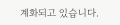계화되고 있습니다.